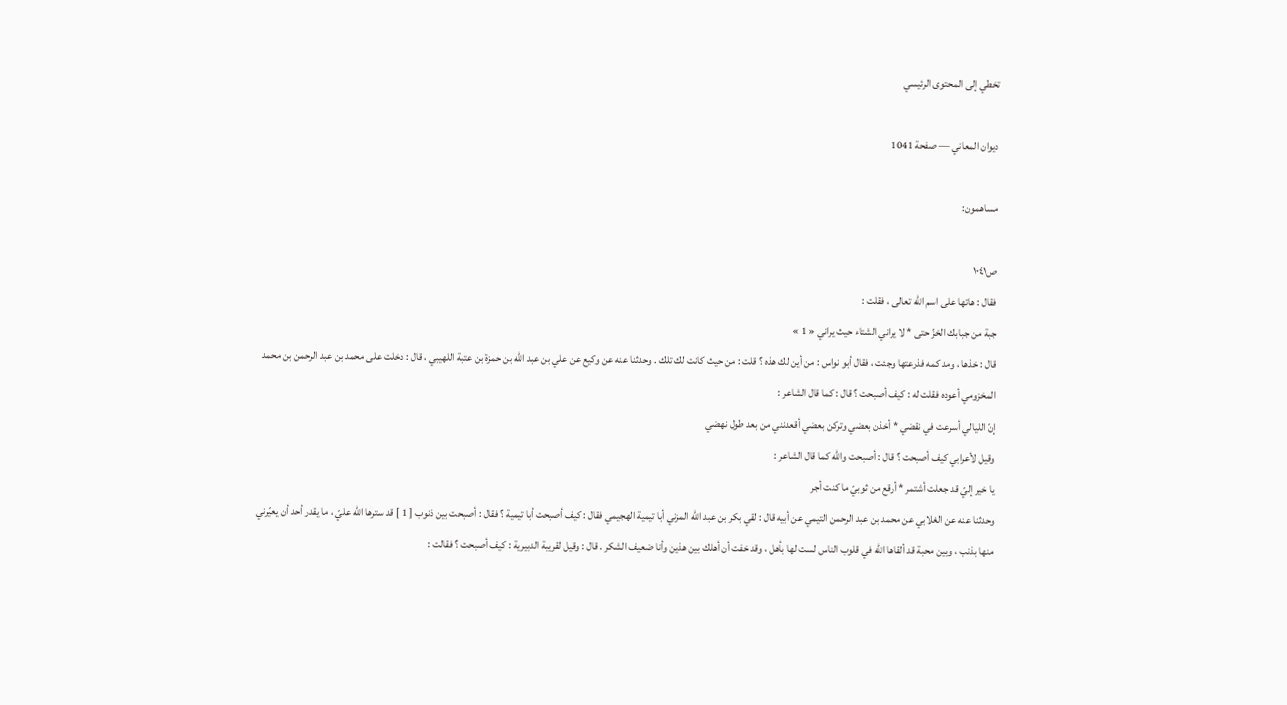تخطي إلى المحتوى الرئيسي

ديوان المعاني — صفحة 1041

مساهمون:

ص١٠٤١
فقال : هاتها على اسم اللّه تعالى ، فقلت :
جبة من جبابك الخزّ حتى * لا يراني الشتاء حيث يراني « 1 »
قال : خذها ، ومد كمه فذرعتها وجئت ، فقال أبو نواس : من أين لك هذه ؟ قلت : من حيث كانت لك تلك . وحدثنا عنه عن وكيع عن علي بن عبد اللّه بن حمزة بن عتبة اللهيبي ، قال : دخلت على محمد بن عبد الرحمن بن محمد المخزومي أعوده فقلت له : كيف أصبحت ؟ قال : كما قال الشاعر :
إنّ الليالي أسرعت في نقضي * أخذن بعضي وتركن بعضي أقعدنني من بعد طول نهضي
وقيل لأعرابي كيف أصبحت ؟ قال : أصبحت واللّه كما قال الشاعر :
يا خير إليّ قد جعلت أشتمر * أرقع من ثوبيّ ما كنت أجر
وحدثنا عنه عن الغلابي عن محمد بن عبد الرحمن التيمي عن أبيه قال : لقي بكر بن عبد اللّه المزني أبا تيمية الهجيمي فقال : كيف أصبحت أبا تيمية ؟ فقال : أصبحت بين ذنوب [ 1 ] قد سترها اللّه عليّ ، ما يقدر أحد أن يعيّرني منها بذنب ، وبين محبة قد ألقاها اللّه في قلوب الناس لست لها بأهل ، وقد خفت أن أهلك بين هذين وأنا ضعيف الشكر . قال : وقيل لقريبة الدبيرية : كيف أصبحت ؟ فقالت :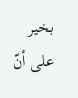بخير على أنّ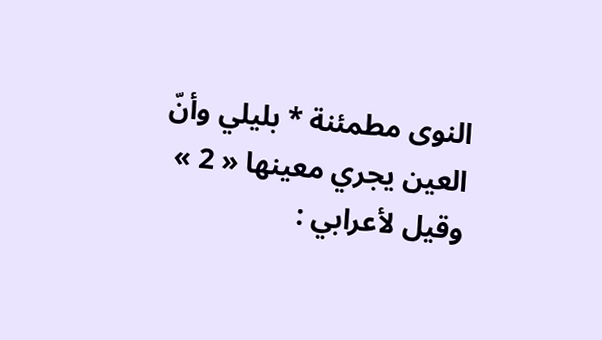النوى مطمئنة * بليلي وأنّ العين يجري معينها « 2 »
وقيل لأعرابي :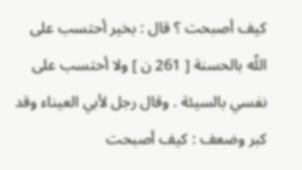كيف أصبحت ؟ قال : بخير أحتسب على اللّه بالحسنة [ 261 ن ] ولا أحتسب على نفسي بالسيئة . وقال رجل لأبي العيناء وقد كبر وضعف : كيف أصبحت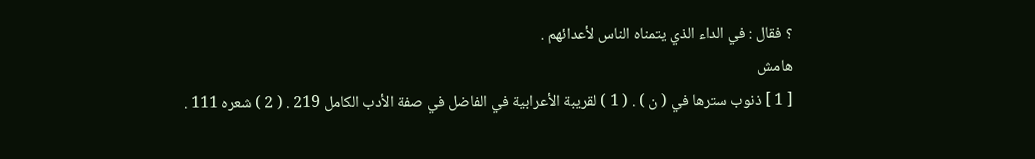؟ فقال : في الداء الذي يتمناه الناس لأعدائهم .
هامش
[ 1 ] ذنوب سترها في ( ن ) . ( 1 ) لقريبة الأعرابية في الفاضل في صفة الأدب الكامل 219 . ( 2 ) شعره 111 .